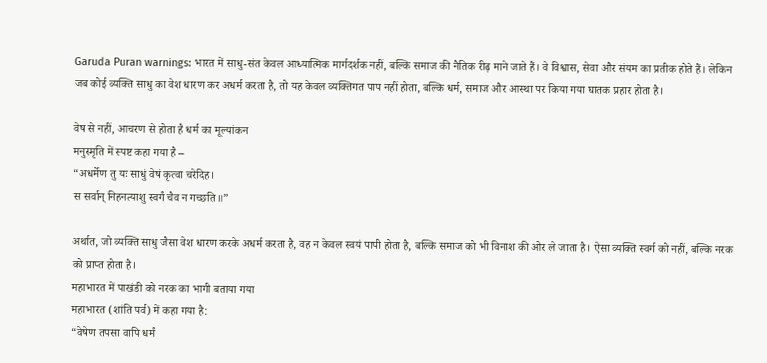Garuda Puran warnings: भारत में साधु-संत केवल आध्यात्मिक मार्गदर्शक नहीं, बल्कि समाज की नैतिक रीढ़ माने जाते हैं। वे विश्वास, सेवा और संयम का प्रतीक होते हैं। लेकिन जब कोई व्यक्ति साधु का वेश धारण कर अधर्म करता है, तो यह केवल व्यक्तिगत पाप नहीं होता, बल्कि धर्म, समाज और आस्था पर किया गया घातक प्रहार होता है।

वेष से नहीं, आचरण से होता है धर्म का मूल्यांकन
मनुस्मृति में स्पष्ट कहा गया है –
“अधर्मेण तु यः साधुं वेषं कृत्वा चरेदिह।
स सर्वान् निहनत्याशु स्वर्गं चैव न गच्छति॥”

अर्थात, जो व्यक्ति साधु जैसा वेश धारण करके अधर्म करता है, वह न केवल स्वयं पापी होता है, बल्कि समाज को भी विनाश की ओर ले जाता है। ऐसा व्यक्ति स्वर्ग को नहीं, बल्कि नरक को प्राप्त होता है।
महाभारत में पाखंडी को नरक का भागी बताया गया
महाभारत (शांति पर्व) में कहा गया है:
“वेषेण तपसा वापि धर्मं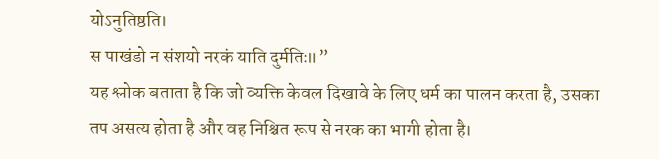योऽनुतिष्ठति।
स पाखंडो न संशयो नरकं याति दुर्मतिः॥”
यह श्लोक बताता है कि जो व्यक्ति केवल दिखावे के लिए धर्म का पालन करता है, उसका तप असत्य होता है और वह निश्चित रूप से नरक का भागी होता है।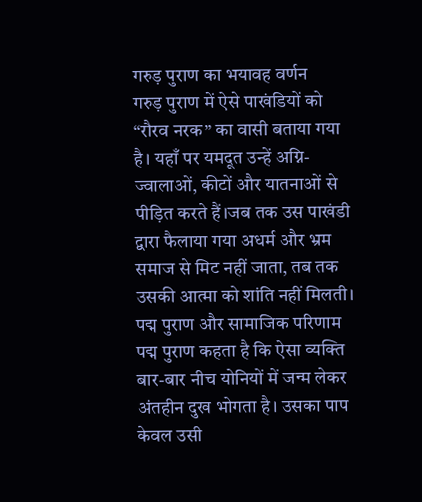गरुड़ पुराण का भयावह वर्णन
गरुड़ पुराण में ऐसे पाखंडियों को “रौरव नरक” का वासी बताया गया है। यहाँ पर यमदूत उन्हें अग्नि-ज्वालाओं, कीटों और यातनाओं से पीड़ित करते हैं।जब तक उस पाखंडी द्वारा फैलाया गया अधर्म और भ्रम समाज से मिट नहीं जाता, तब तक उसकी आत्मा को शांति नहीं मिलती।
पद्म पुराण और सामाजिक परिणाम
पद्म पुराण कहता है कि ऐसा व्यक्ति बार-बार नीच योनियों में जन्म लेकर अंतहीन दुख भोगता है। उसका पाप केवल उसी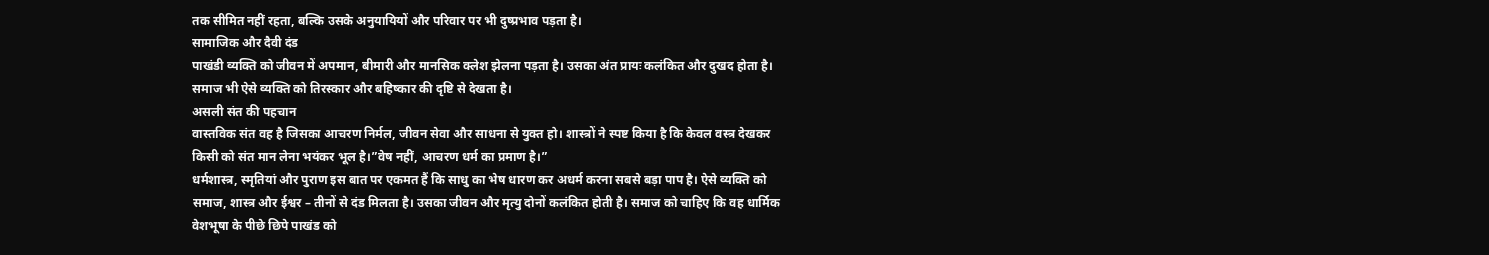तक सीमित नहीं रहता, बल्कि उसके अनुयायियों और परिवार पर भी दुष्प्रभाव पड़ता है।
सामाजिक और दैवी दंड
पाखंडी व्यक्ति को जीवन में अपमान, बीमारी और मानसिक क्लेश झेलना पड़ता है। उसका अंत प्रायः कलंकित और दुखद होता है। समाज भी ऐसे व्यक्ति को तिरस्कार और बहिष्कार की दृष्टि से देखता है।
असली संत की पहचान
वास्तविक संत वह है जिसका आचरण निर्मल, जीवन सेवा और साधना से युक्त हो। शास्त्रों ने स्पष्ट किया है कि केवल वस्त्र देखकर किसी को संत मान लेना भयंकर भूल है।”वेष नहीं, आचरण धर्म का प्रमाण है।”
धर्मशास्त्र, स्मृतियां और पुराण इस बात पर एकमत हैं कि साधु का भेष धारण कर अधर्म करना सबसे बड़ा पाप है। ऐसे व्यक्ति को समाज, शास्त्र और ईश्वर – तीनों से दंड मिलता है। उसका जीवन और मृत्यु दोनों कलंकित होती है। समाज को चाहिए कि वह धार्मिक वेशभूषा के पीछे छिपे पाखंड को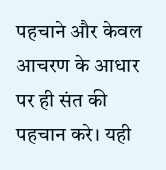पहचाने और केवल आचरण के आधार पर ही संत की पहचान करे। यही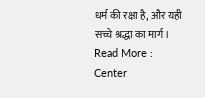धर्म की रक्षा है, और यही सच्चे श्रद्धा का मार्ग।
Read More : Center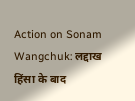Action on Sonam Wangchuk: लद्दाख हिंसा के बाद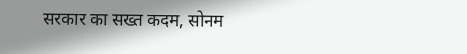सरकार का सख्त कदम, सोनम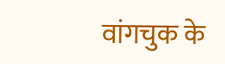वांगचुक के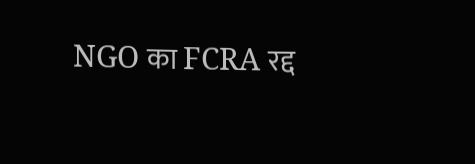NGO का FCRA रद्द